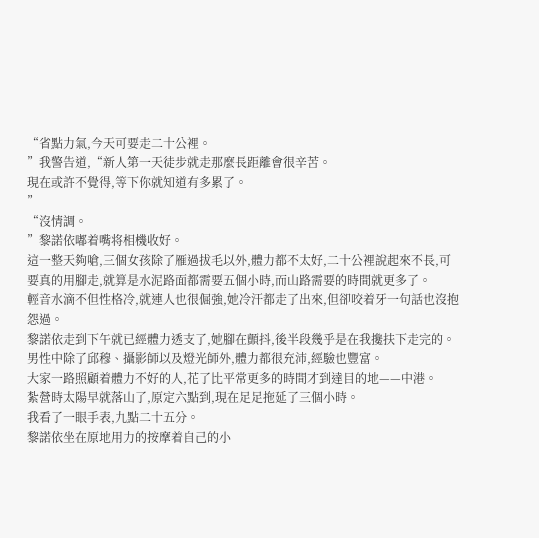“省點力氣,今天可要走二十公裡。
”我警告道,“新人第一天徒步就走那麼長距離會很辛苦。
現在或許不覺得,等下你就知道有多累了。
”
“沒情調。
”黎諾依嘟着嘴将相機收好。
這一整天夠嗆,三個女孩除了雁過拔毛以外,體力都不太好,二十公裡說起來不長,可要真的用腳走,就算是水泥路面都需要五個小時,而山路需要的時間就更多了。
輕音水滴不但性格冷,就連人也很倔強,她冷汗都走了出來,但卻咬着牙一句話也沒抱怨過。
黎諾依走到下午就已經體力透支了,她腳在顫抖,後半段幾乎是在我攙扶下走完的。
男性中除了邱穆、攝影師以及燈光師外,體力都很充沛,經驗也豐富。
大家一路照顧着體力不好的人,花了比平常更多的時間才到達目的地——中港。
紮營時太陽早就落山了,原定六點到,現在足足拖延了三個小時。
我看了一眼手表,九點二十五分。
黎諾依坐在原地用力的按摩着自己的小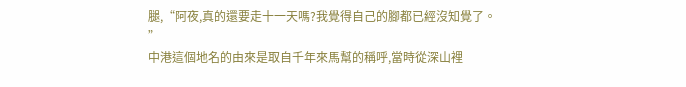腿,“阿夜,真的還要走十一天嗎?我覺得自己的腳都已經沒知覺了。
”
中港這個地名的由來是取自千年來馬幫的稱呼,當時從深山裡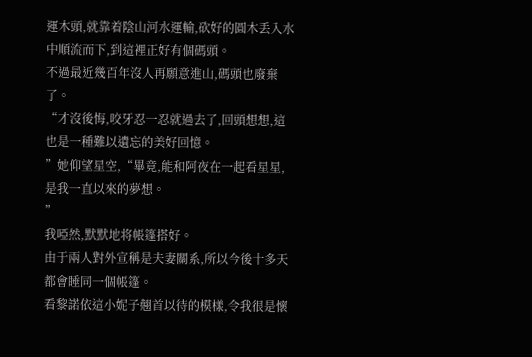運木頭,就靠着陰山河水運輸,砍好的圓木丢入水中順流而下,到這裡正好有個碼頭。
不過最近幾百年沒人再願意進山,碼頭也廢棄了。
“才沒後悔,咬牙忍一忍就過去了,回頭想想,這也是一種難以遺忘的美好回憶。
”她仰望星空,“畢竟,能和阿夜在一起看星星,是我一直以來的夢想。
”
我啞然,默默地将帳篷搭好。
由于兩人對外宣稱是夫妻關系,所以今後十多天都會睡同一個帳篷。
看黎諾依這小妮子翹首以待的模樣,令我很是懷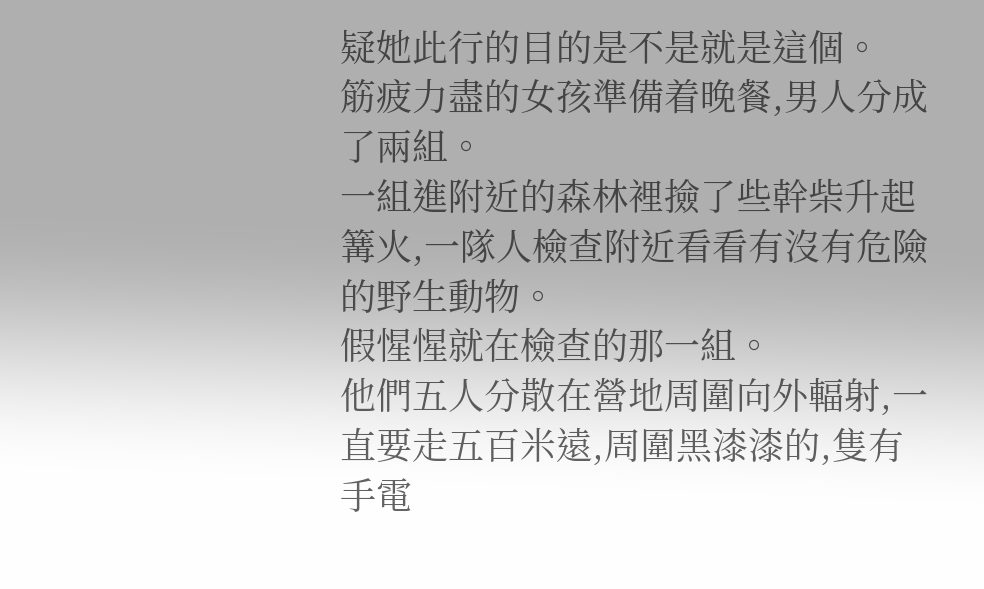疑她此行的目的是不是就是這個。
筋疲力盡的女孩準備着晚餐,男人分成了兩組。
一組進附近的森林裡撿了些幹柴升起篝火,一隊人檢查附近看看有沒有危險的野生動物。
假惺惺就在檢查的那一組。
他們五人分散在營地周圍向外輻射,一直要走五百米遠,周圍黑漆漆的,隻有手電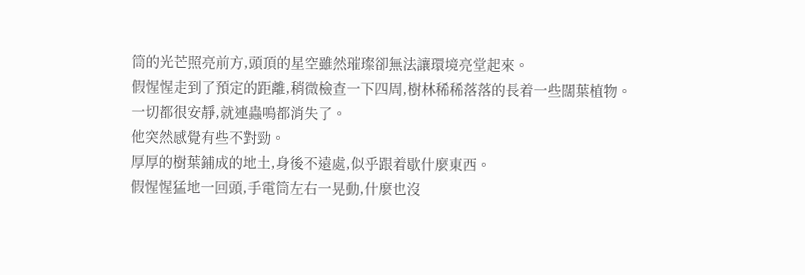筒的光芒照亮前方,頭頂的星空雖然璀璨卻無法讓環境亮堂起來。
假惺惺走到了預定的距離,稍微檢查一下四周,樹林稀稀落落的長着一些闊葉植物。
一切都很安靜,就連蟲鳴都消失了。
他突然感覺有些不對勁。
厚厚的樹葉鋪成的地土,身後不遠處,似乎跟着歇什麼東西。
假惺惺猛地一回頭,手電筒左右一晃動,什麼也沒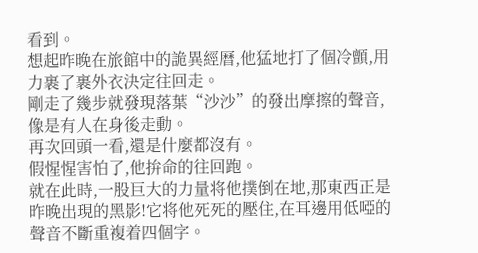看到。
想起昨晚在旅館中的詭異經曆,他猛地打了個冷顫,用力裹了裹外衣決定往回走。
剛走了幾步就發現落葉“沙沙”的發出摩擦的聲音,像是有人在身後走動。
再次回頭一看,還是什麼都沒有。
假惺惺害怕了,他拚命的往回跑。
就在此時,一股巨大的力量将他撲倒在地,那東西正是昨晚出現的黑影!它将他死死的壓住,在耳邊用低啞的聲音不斷重複着四個字。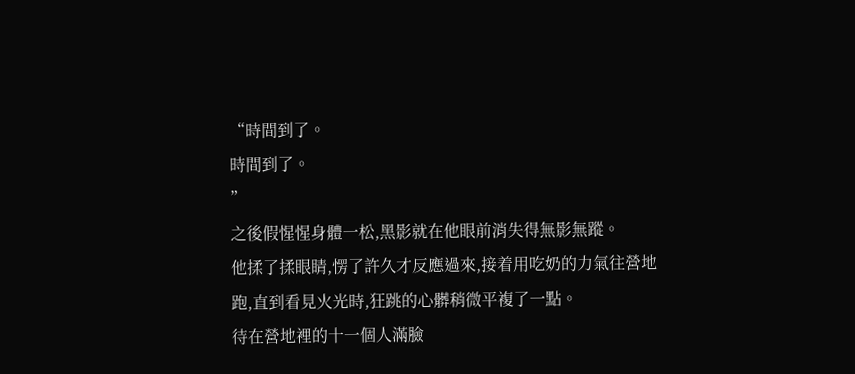“時間到了。
時間到了。
”
之後假惺惺身體一松,黑影就在他眼前消失得無影無蹤。
他揉了揉眼睛,愣了許久才反應過來,接着用吃奶的力氣往營地跑,直到看見火光時,狂跳的心髒稍微平複了一點。
待在營地裡的十一個人滿臉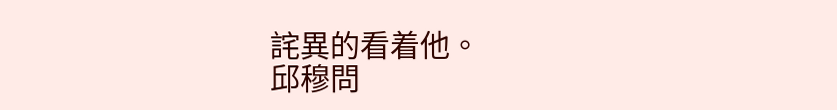詫異的看着他。
邱穆問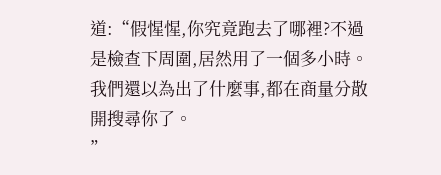道:“假惺惺,你究竟跑去了哪裡?不過是檢查下周圍,居然用了一個多小時。
我們還以為出了什麼事,都在商量分散開搜尋你了。
”